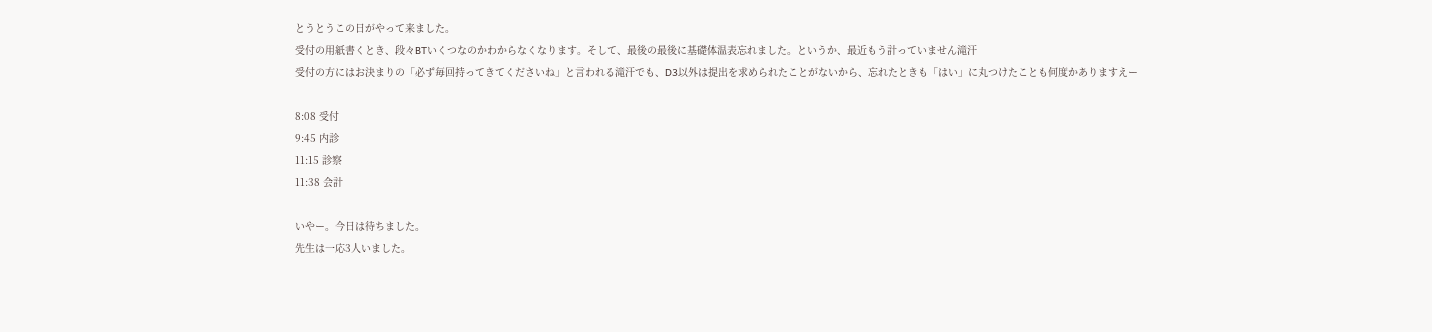とうとうこの日がやって来ました。
受付の用紙書くとき、段々BTいくつなのかわからなくなります。そして、最後の最後に基礎体温表忘れました。というか、最近もう計っていません滝汗
受付の方にはお決まりの「必ず毎回持ってきてくださいね」と言われる滝汗でも、D3以外は提出を求められたことがないから、忘れたときも「はい」に丸つけたことも何度かありますえー

8:08 受付
9:45 内診
11:15 診察
11:38 会計

いやー。今日は待ちました。
先生は一応3人いました。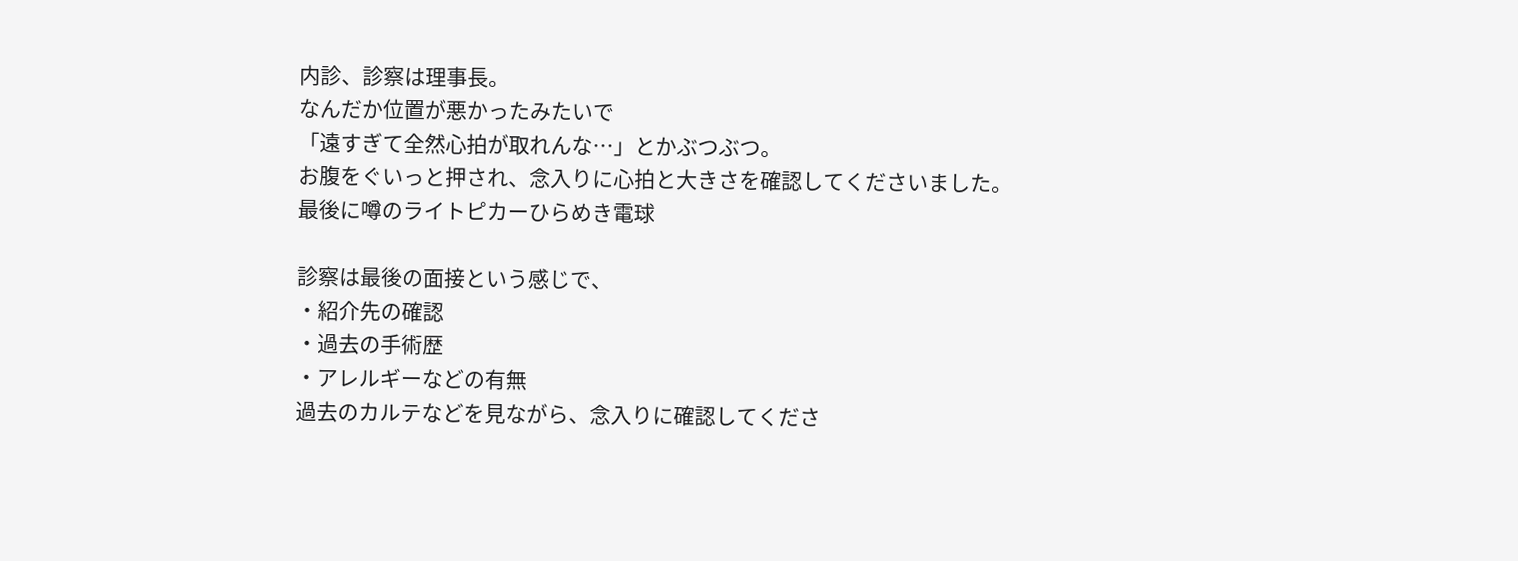内診、診察は理事長。
なんだか位置が悪かったみたいで
「遠すぎて全然心拍が取れんな…」とかぶつぶつ。
お腹をぐいっと押され、念入りに心拍と大きさを確認してくださいました。
最後に噂のライトピカーひらめき電球

診察は最後の面接という感じで、
・紹介先の確認
・過去の手術歴
・アレルギーなどの有無
過去のカルテなどを見ながら、念入りに確認してくださ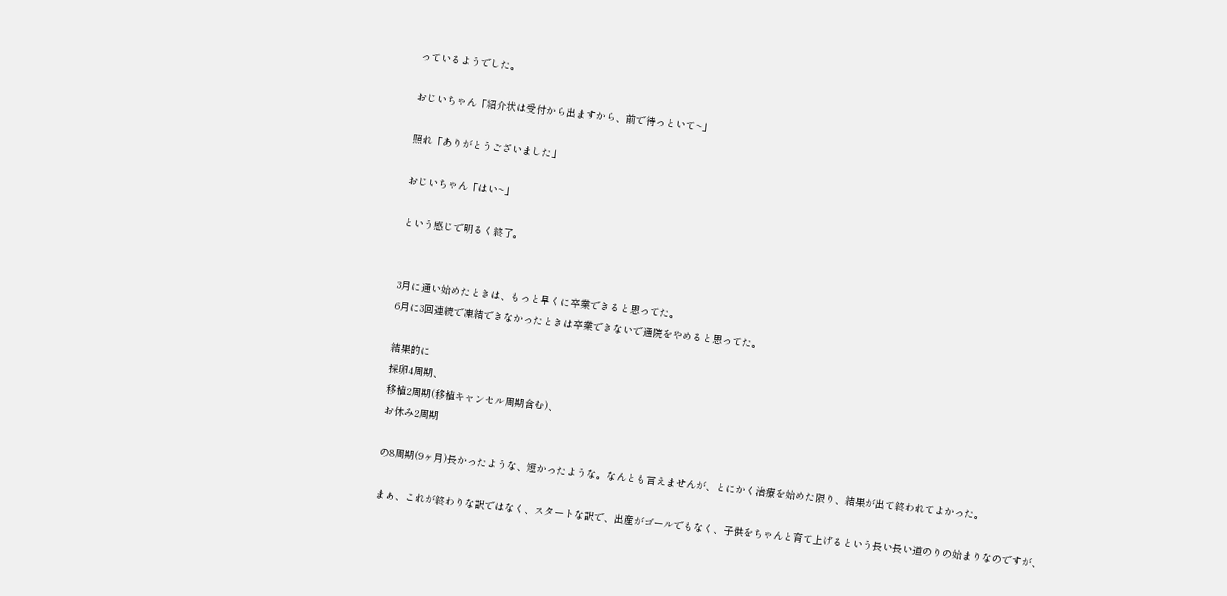っているようでした。

おじいちゃん「紹介状は受付から出ますから、前で待っといて~」

照れ「ありがとうございました」

おじいちゃん「はい~」

という感じで明るく終了。


3月に通い始めたときは、もっと早くに卒業できると思ってた。
6月に3回連続で凍結できなかったときは卒業できないで通院をやめると思ってた。

結果的に
採卵4周期、
移植2周期(移植キャンセル周期含む)、
お休み2周期

の8周期(9ヶ月)長かったような、短かったような。なんとも言えませんが、とにかく治療を始めた限り、結果が出て終われてよかった。

まぁ、これが終わりな訳ではなく、スタートな訳で、出産がゴールでもなく、子供をちゃんと育て上げるという長い長い道のりの始まりなのですが、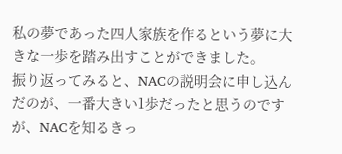私の夢であった四人家族を作るという夢に大きな一歩を踏み出すことができました。
振り返ってみると、NACの説明会に申し込んだのが、一番大きい1歩だったと思うのですが、NACを知るきっ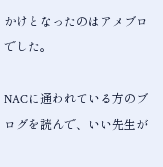かけとなったのはアメブロでした。

NACに通われている方のブログを読んで、いい先生が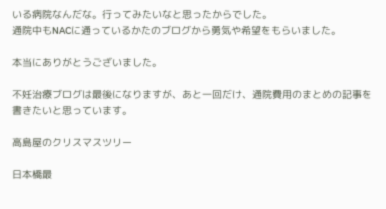いる病院なんだな。行ってみたいなと思ったからでした。
通院中もNACに通っているかたのブログから勇気や希望をもらいました。

本当にありがとうございました。

不妊治療ブログは最後になりますが、あと一回だけ、通院費用のまとめの記事を書きたいと思っています。

高島屋のクリスマスツリー

日本橋最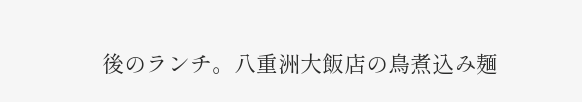後のランチ。八重洲大飯店の鳥煮込み麺